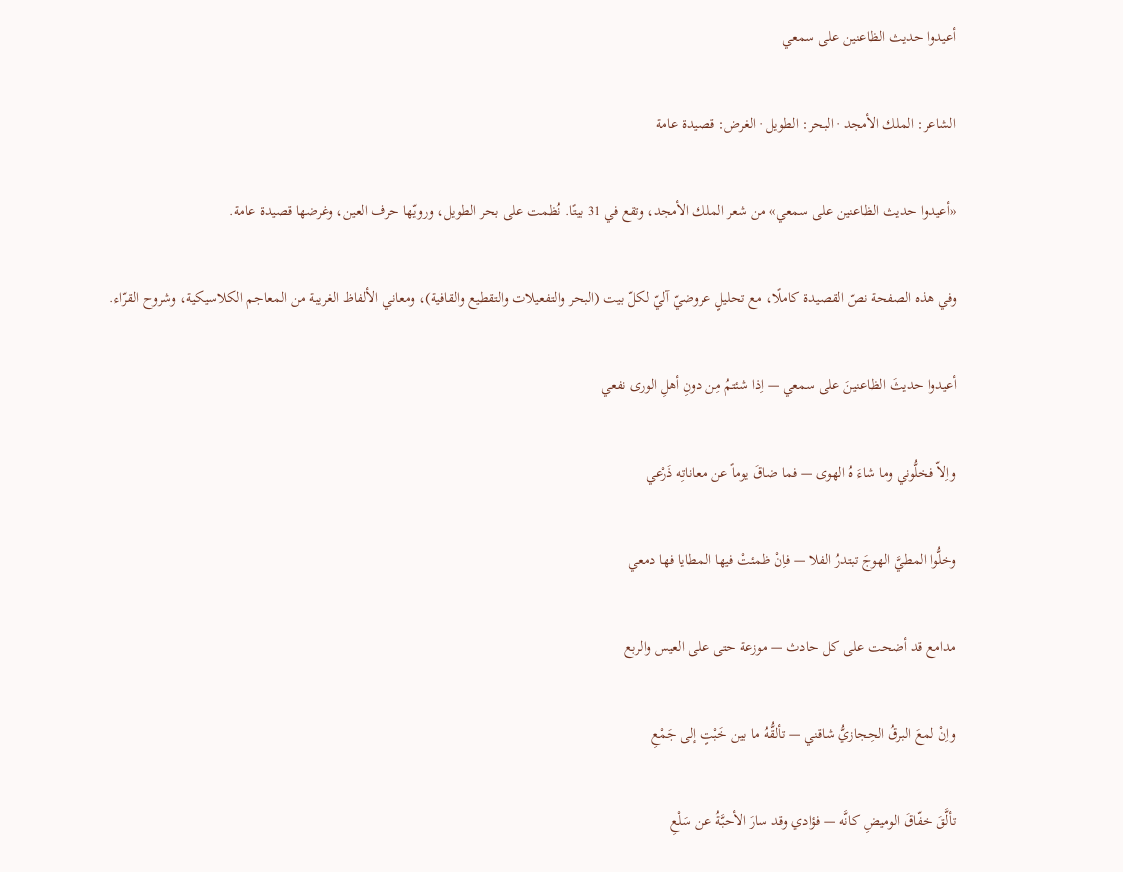أعيدوا حديث الظاعنين على سمعي

الشاعر: الملك الأمجد · البحر: الطويل · الغرض: قصيدة عامة

«أعيدوا حديث الظاعنين على سمعي» من شعر الملك الأمجد، وتقع في 31 بيتًا. نُظمت على بحر الطويل، ورويّها حرف العين، وغرضها قصيدة عامة.

وفي هذه الصفحة نصّ القصيدة كاملًا، مع تحليلٍ عروضيّ آليّ لكلّ بيت (البحر والتفعيلات والتقطيع والقافية)، ومعاني الألفاظ الغريبة من المعاجم الكلاسيكية، وشروح القرّاء.

أعيدوا حديثَ الظاعنينَ على سمعي — اِذا شئتمُ مِن دونِ أهلِ الورى نفعي

واِلاّ فخلُّوني وما شاءَ هُ الهوى — فما ضاقَ يوماً عن معاناتِه ذَرْعي

وخلُّوا المطيَّ الهوجَ تبتدرُ الفلا — فاِنْ ظمئتْ فيها المطايا فها دمعي

مدامع قد أضحت على كل حادث — موزعة حتى على العيس والربع

واِنْ لمعَ البرقُ الحِجازيُّ شاقني — تألقُّهُ ما بين خَبْتٍ إلى جَمْعِ

تألَّقَ خفّاقَ الوميضِ كانَّه — فؤادي وقد سارَ الأحبَّةُ عن سَلْعِ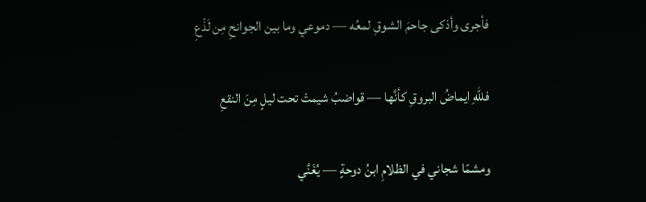فأجرى وأذكى جاحمَ الشوقِ لمعُه — دموعي وما بين الجوانحِ مِن لَذْعِ

فللّهِ ايماضُ البروقِ كأنَّها — قواضبُ شيمتْ تحت ليلٍ مِنَ النقعِ

ومشمّا شجاني في الظلامِ ابنُ دوحةٍ — يُغَنَّي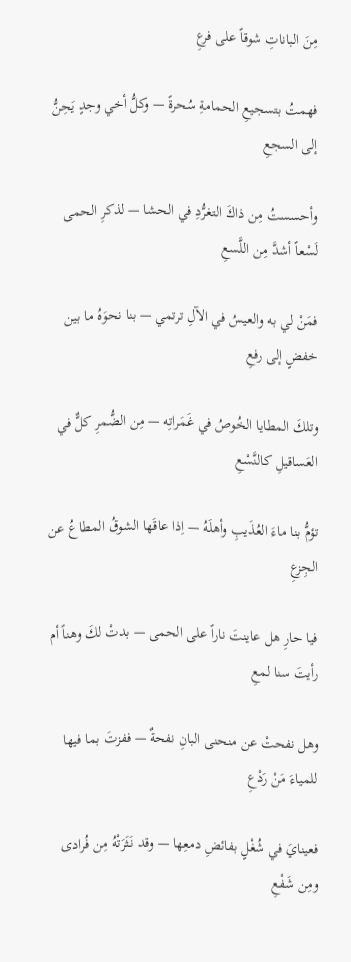مِنَ الباناتِ شوقاً على فرعِ

فهمتُ بتسجيعِ الحمامةِ سُحرةً — وكلُّ أخي وجدٍ يَحِنُّ إلى السجعِ

وأحسستُ مِن ذاكَ التغرُّدِ في الحشا — لذكرِ الحمى لَسْعاً أشدَّ مِن اللَّسعِ

فمَنْ لي به والعيسُ في الآلِ ترتمي — بنا نحوَهُ ما بين خفضٍ إلى رفعِ

وتلكَ المطايا الخُوصُ في غَمَراتِه — مِن الضُّمرِ كلٌّ في العَساقيلِ كالنَّسْعِ

تؤمُّ بنا ماءَ العُذَيبِ وأهلَهُ — اِذا عاقَها الشوقُ المطاعُ عن الجِزعِ

فيا حارِ هل عاينتَ ناراً على الحمى — بدتْ لكَ وهناً أم رأيتَ سنا لمعِ

وهل نفحتْ عن منحنى البانِ نفحةٌ — ففزتَ بما فيها للمياءَ مَنْ رَدْعِ

فعينايَ في شُغْلٍ بفائضِ دمعِها — وقد نَثَرَتْهُ مِن فُرادى ومِن شَفْعِ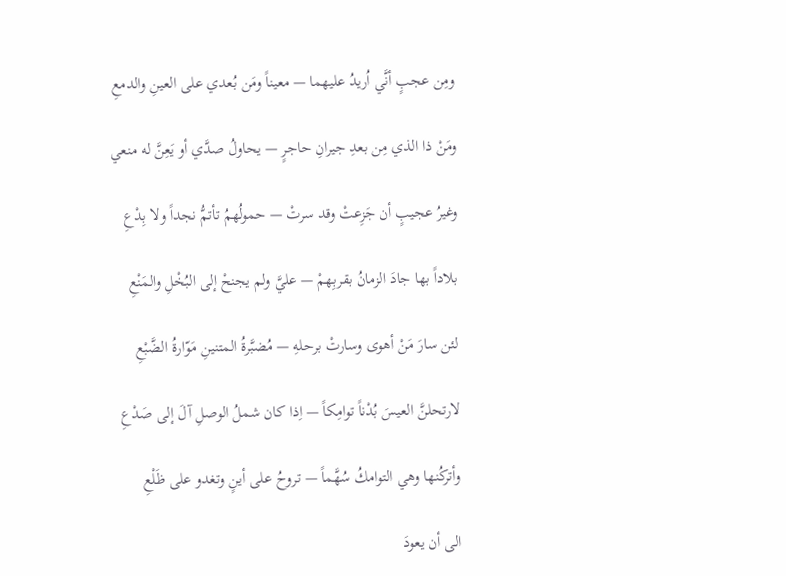ومِن عجبٍ أنَّي اُريدُ عليهما — معيناً ومَن بُعدي على العينِ والدمعِ

ومَنْ ذا الذي مِن بعدِ جيرانِ حاجرٍ — يحاولُ صدَّي أو يَعِنَّ له منعي

وغيرُ عجيبٍ أن جَزِعتْ وقد سرتْ — حمولُهمُ تأتمُّ نجداً ولا بِدْعِ

بلاداً بها جادَ الزمانُ بقربِهمْ — عليَّ ولم يجنحْ إلى البُخْلِ والمَنْعِ

لئن سارَ مَنْ أهوى وسارتْ برحلهِ — مُضبَّرةُ المتنينِ مَوّارةُ الضَّبْعِ

لارتحلنَّ العيسَ بُدْناً توامِكاً — اِذا كان شملُ الوصلِ آلَ إلى صَدْعِ

وأتركُنها وهي التوامكُ سُهَّماً — تروحُ على أينٍ وتغدو على ظَلْعِ

الى أن يعودَ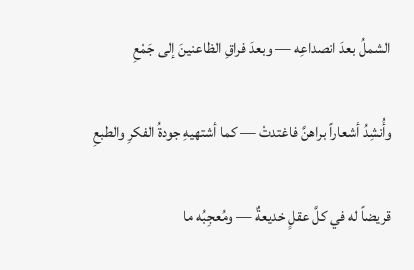الشملُ بعدَ انصداعِه — وبعدَ فراقِ الظاعنينَ إلى جَمْعِ

وأُنشِدُ أشعاراً براهنَّ فاغتدتْ — كما أشتهيهِ جودةُ الفكرِ والطبعِ

قريضاً له في كلَّ عقلٍ خديعةٌ — ومُعجِبُه ما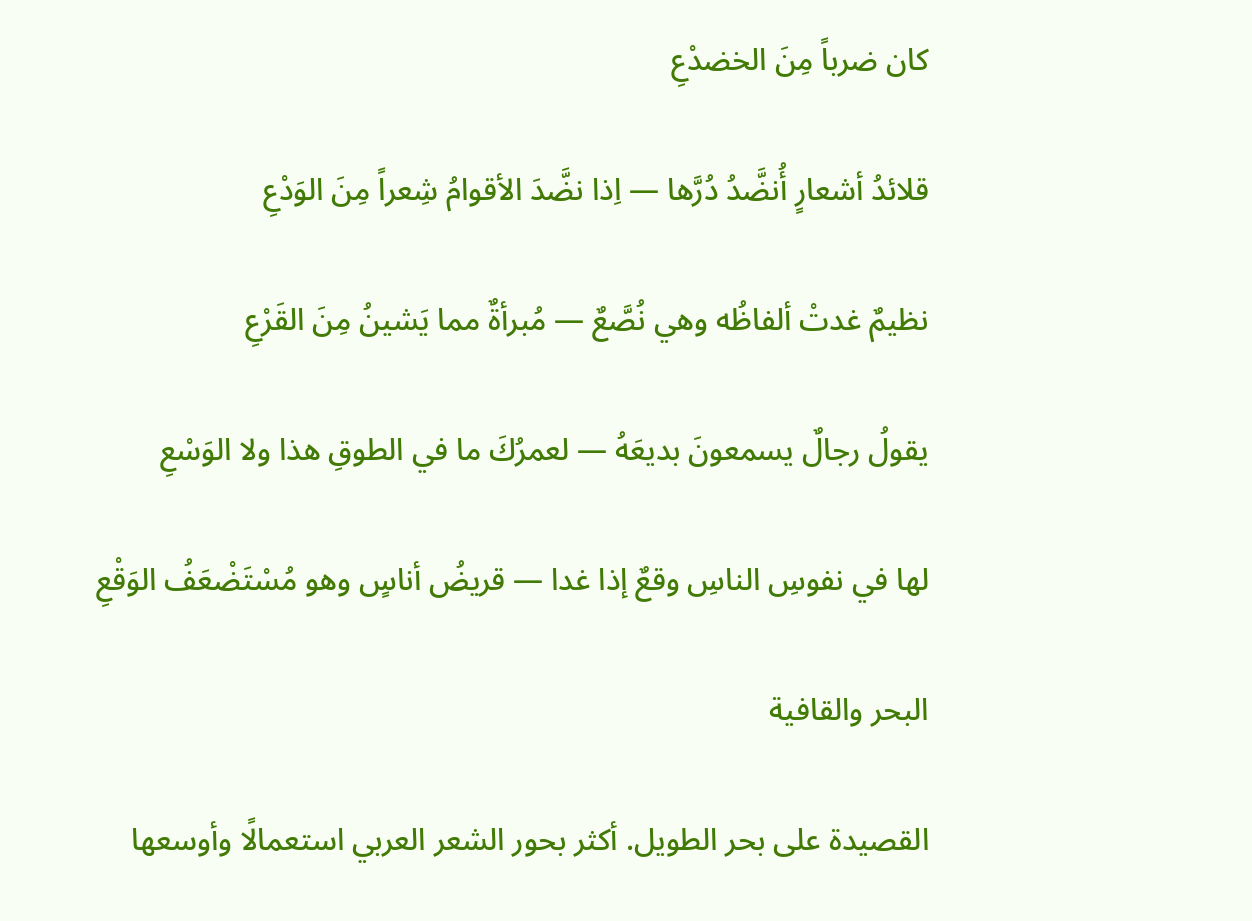كان ضرباً مِنَ الخضدْعِ

قلائدُ أشعارٍ أُنضَّدُ دُرَّها — اِذا نضَّدَ الأقوامُ شِعراً مِنَ الوَدْعِ

نظيمٌ غدتْ ألفاظُه وهي نُصَّعٌ — مُبرأةٌ مما يَشينُ مِنَ القَرْعِ

يقولُ رجالٌ يسمعونَ بديعَهُ — لعمرُكَ ما في الطوقِ هذا ولا الوَسْعِ

لها في نفوسِ الناسِ وقعٌ إذا غدا — قريضُ أناسٍ وهو مُسْتَضْعَفُ الوَقْعِ

البحر والقافية

القصيدة على بحر الطويل. أكثر بحور الشعر العربي استعمالًا وأوسعها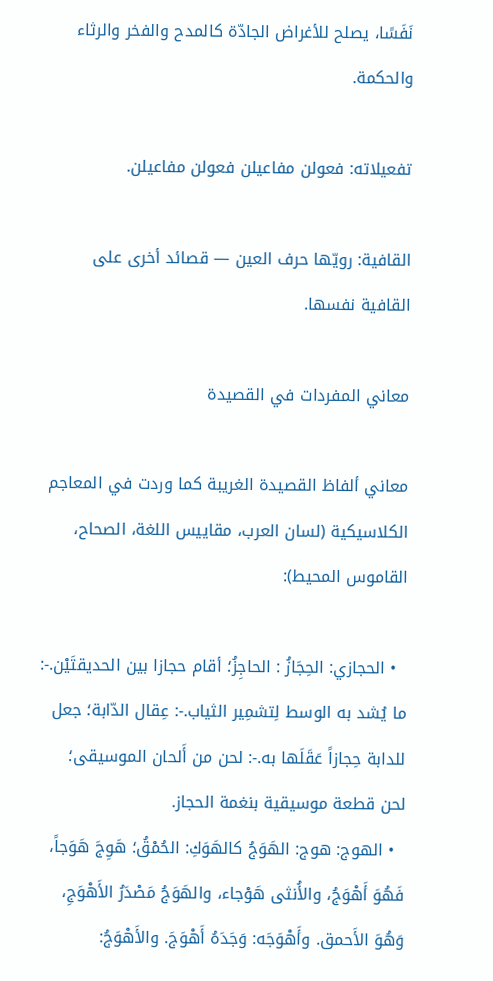نَفَسًا، يصلح للأغراض الجادّة كالمدح والفخر والرثاء والحكمة.

تفعيلاته: فعولن مفاعيلن فعولن مفاعيلن.

القافية: رويّها حرف العين — قصائد أخرى على القافية نفسها.

معاني المفردات في القصيدة

معاني ألفاظ القصيدة الغريبة كما وردت في المعاجم الكلاسيكية (لسان العرب، مقاييس اللغة، الصحاح، القاموس المحيط):

  • الحجازي: الحِجَازُ : الحاجِزُ؛ أقام حجازا بين الحديقتَيْن.-: ما يُشد به الوسط لِتشمِير الثياب.-: عِقال الدّابة؛ جعل للدابة حِجازاً عَقَلَها به.-: لحن من أَلحان الموسيقى؛ لحن قطعة موسيقية بنغمة الحجاز.
  • الهوج: هوج: الهَوَجُ كالهَوَكِ: الحُمْقُ؛ هَوِجَ هَوَجاً، فَهُوَ أَهْوَجُ، والأُنثى هَوْجاء، والهَوَجُ مَصْدَرُ الأَهْوَجِ، وَهُوَ الأَحمق. وأَهْوَجَه: وَجَدَهُ أَهْوَجَ. والأَهْوَجُ: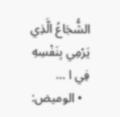الشُّجَاعُ الَّذِي يَرْمِي بِنَفْسِهِ فِي ا …
  • الوميض: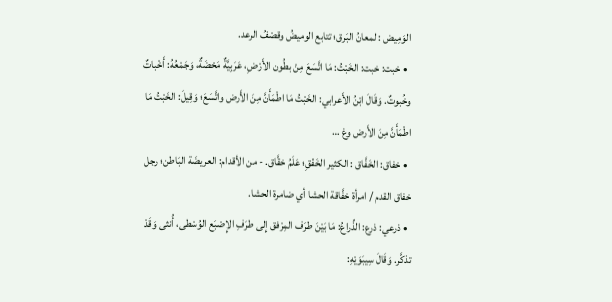الوَمِيض : لمعانُ البَرق؛ تتابع الوميضُ وقصْفُ الرعد.
  • خبت: خبت: الخَبْتُ: مَا اتَّسَعَ مِنْ بطُون الأَرْضِ، عَرَبِيَّةٌ مَحْضَةٌ، وَجَمْعُهُ: أَخْباتٌ وخُبوتٌ. وَقَالَ ابْنُ الأَعرابي: الخَبْتُ مَا اطْمَأَنَّ مِنَ الأَرض واتَّسَعَ؛ وَقِيلَ: الخَبْتُ مَا اطْمَأَنَّ مِنَ الأَرض وغ …
  • خفاق: الخَفَّاق : الكثير الخَفْقِ؛ عَلَمُ خقَّاق. - من الأقدام: العريضَة البَاطن؛ رجل خفاق القدم / امرأة خفَّاقة الحشا أي ضامرة الحشا.
  • ذرعي: ذرع: الذِّراعُ: مَا بَيْنَ طرَف المِرْفق إِلى طرَفِ الإِصْبَع الوُسْطى، أُنثى وَقَدْ تذكَّر. وَقَالَ سِيبَوَيْهِ: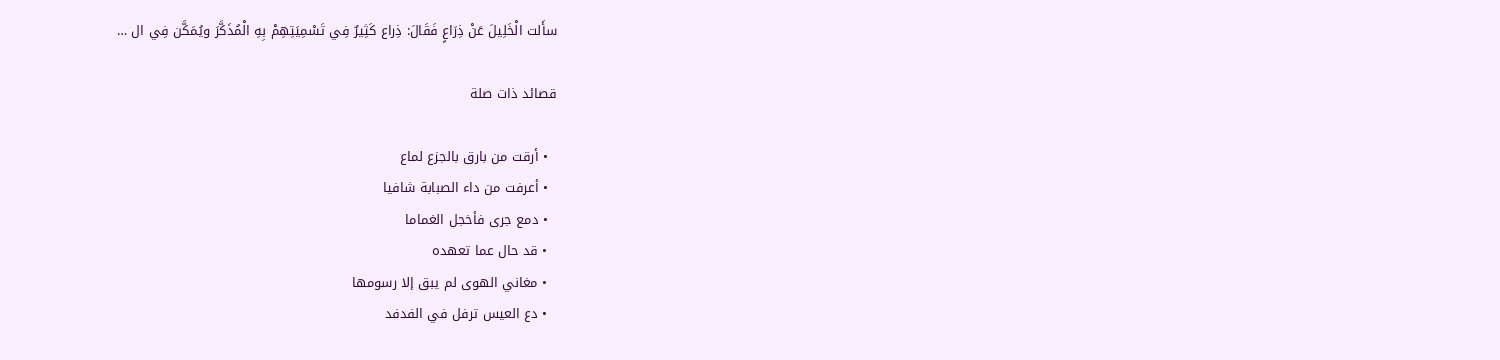سأَلت الْخَلِيلَ عَنْ ذِرَاعٍ فَقَالَ: ذِراع كَثِيرٌ فِي تَسْمِيَتِهِمْ بِهِ الْمُذَكَّرَ ويُمَكَّن فِي ال …

قصائد ذات صلة

  • أرقت من بارق بالجزع لماع
  • أعرفت من داء الصبابة شافيا
  • دمع جرى فأخجل الغماما
  • قد حال عما تعهده
  • مغاني الهوى لم يبق إلا رسومها
  • دع العيس ترفل في الفدفد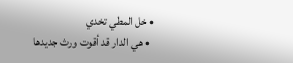• خل المطي تخدي
  • هي الدار قد أقوت ورث جديدها